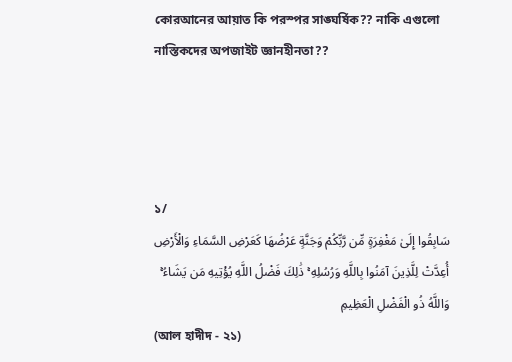কোরআনের আয়াত কি পরস্পর সাঙ্ঘর্ষিক?? নাকি এগুলো নাস্তিকদের অপজাইট জ্ঞানহীনতা??




১/
سَابِقُوا إِلَىٰ مَغْفِرَةٍ مِّن رَّبِّكُمْ وَجَنَّةٍ عَرْضُهَا كَعَرْضِ السَّمَاءِ وَالْأَرْضِ أُعِدَّتْ لِلَّذِينَ آمَنُوا بِاللَّهِ وَرُسُلِهِ ۚ ذَٰلِكَ فَضْلُ اللَّهِ يُؤْتِيهِ مَن يَشَاءُ ۚ وَاللَّهُ ذُو الْفَضْلِ الْعَظِيمِ
(আল হাদীদ - ২১)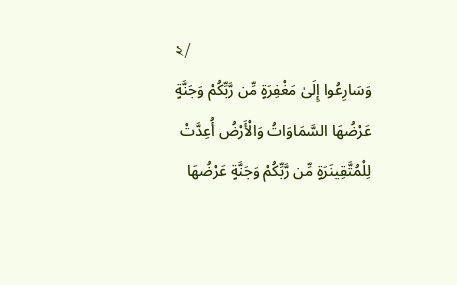২/
وَسَارِعُوا إِلَىٰ مَغْفِرَةٍ مِّن رَّبِّكُمْ وَجَنَّةٍ عَرْضُهَا السَّمَاوَاتُ وَالْأَرْضُ أُعِدَّتْ لِلْمُتَّقِينَرَةٍ مِّن رَّبِّكُمْ وَجَنَّةٍ عَرْضُهَا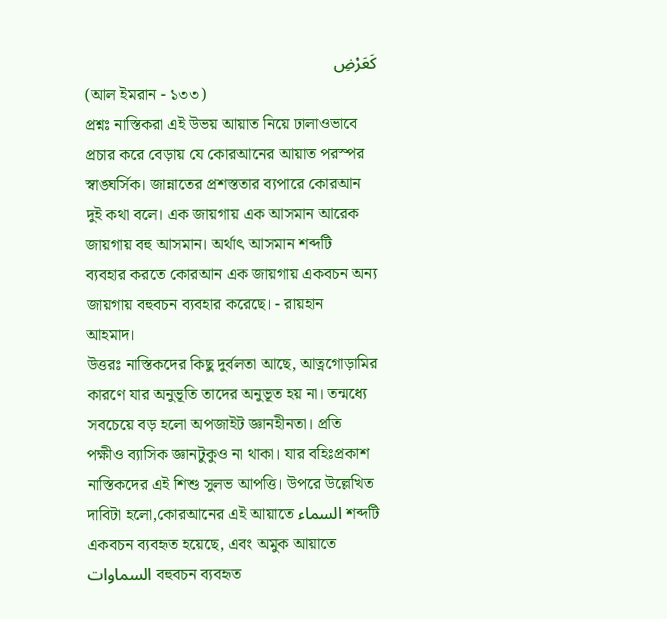كَعَرْضِ
(আল ইমরান - ১৩৩)
প্রশ্নঃ নাস্তিকরা এই উভয় আয়াত নিয়ে ঢালাওভাবে প্রচার করে বেড়ায় যে কোরআনের আয়াত পরস্পর স্বাঙ্ঘর্সিক। জান্নাতের প্রশস্ততার ব্যপারে কোরআন দুই কথা বলে। এক জায়গায় এক আসমান আরেক জায়গায় বহু আসমান। অর্থাৎ আসমান শব্দটি ব্যবহার করতে কোরআন এক জায়গায় একবচন অন্য জায়গায় বহুবচন ব্যবহার করেছে। - রায়হান আহমাদ।
উত্তরঃ নাস্তিকদের কিছু দুর্বলতা আছে, আত্নগোড়ামির কারণে যার অনুভূতি তাদের অনুভূত হয় না। তন্মধ্যে সবচেয়ে বড় হলো অপজাইট জ্ঞানহীনতা। প্রতি পক্ষীও ব্যাসিক জ্ঞানটুকুও না থাকা। যার বহিঃপ্রকাশ নাস্তিকদের এই শিশু সুলভ আপত্তি। উপরে উল্লেখিত দাবিটা হলো,কোরআনের এই আয়াতে السماء শব্দটি একবচন ব্যবহৃত হয়েছে, এবং অমুক আয়াতে السماوات বহুবচন ব্যবহৃত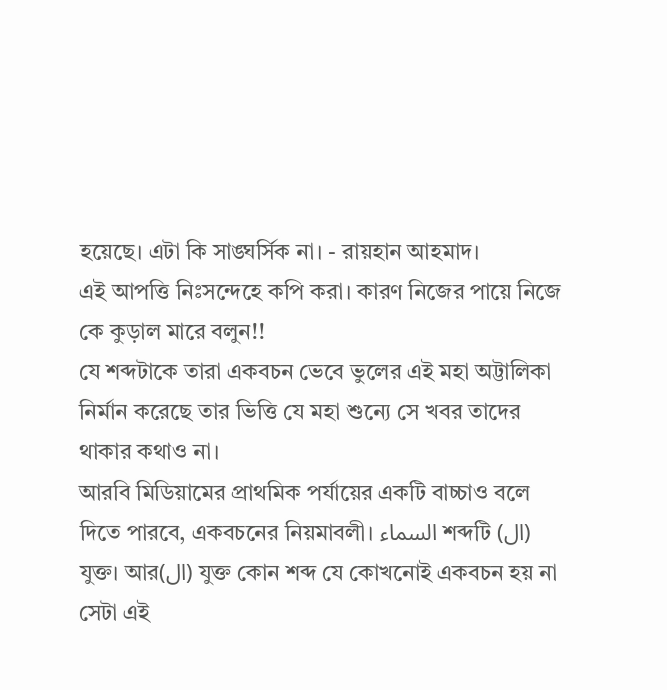হয়েছে। এটা কি সাঙ্ঘর্সিক না। - রায়হান আহমাদ।
এই আপত্তি নিঃসন্দেহে কপি করা। কারণ নিজের পায়ে নিজে কে কুড়াল মারে বলুন!!
যে শব্দটাকে তারা একবচন ভেবে ভুলের এই মহা অট্টালিকা নির্মান করেছে তার ভিত্তি যে মহা শুন্যে সে খবর তাদের থাকার কথাও না।
আরবি মিডিয়ামের প্রাথমিক পর্যায়ের একটি বাচ্চাও বলে দিতে পারবে, একবচনের নিয়মাবলী। السماء শব্দটি (ال) যুক্ত। আর(ال) যুক্ত কোন শব্দ যে কোখনোই একবচন হয় না সেটা এই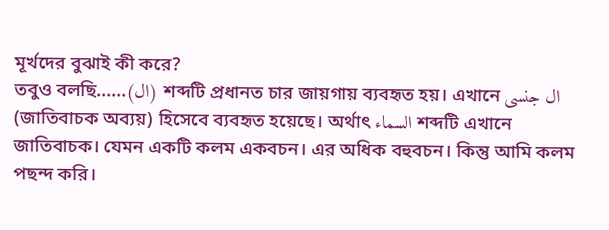মূর্খদের বুঝাই কী করে?
তবুও বলছি......(ال) শব্দটি প্রধানত চার জায়গায় ব্যবহৃত হয়। এখানে ال جنسی (জাতিবাচক অব্যয়) হিসেবে ব্যবহৃত হয়েছে। অর্থাৎ السماء শব্দটি এখানে জাতিবাচক। যেমন একটি কলম একবচন। এর অধিক বহুবচন। কিন্তু আমি কলম পছন্দ করি।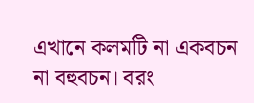এখানে কলমটি না একবচন না বহুবচন। বরং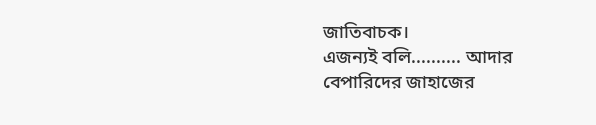জাতিবাচক।
এজন্যই বলি.......... আদার বেপারিদের জাহাজের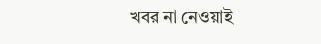খবর না নেওয়াই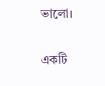ভালো।

একটি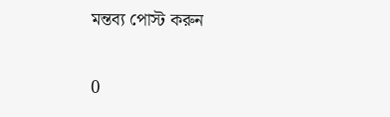মন্তব্য পোস্ট করুন

0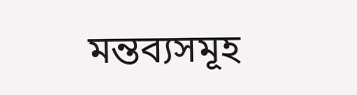মন্তব্যসমূহ